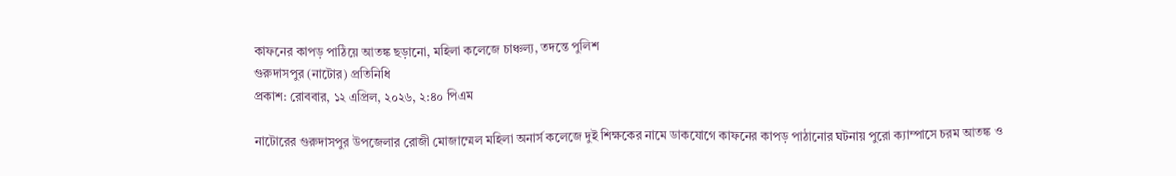কাফনের কাপড় পাঠিয়ে আতঙ্ক ছড়ানো, মহিলা কলেজে চাঞ্চল্য, তদন্তে পুলিশ
গুরুদাসপুর (নাটোর) প্রতিনিধি
প্রকাশ: রোববার, ১২ এপ্রিল, ২০২৬, ২:৪০ পিএম

নাটোরের গুরুদাসপুর উপজেলার রোজী মোজাম্মেল মহিলা অনার্স কলেজে দুই শিক্ষকের নামে ডাকযোগে কাফনের কাপড় পাঠানোর ঘটনায় পুরো ক্যাম্পাসে চরম আতঙ্ক ও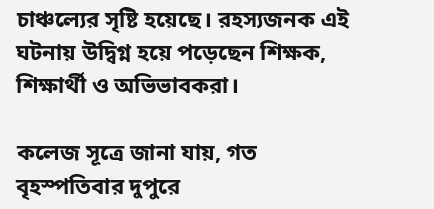চাঞ্চল্যের সৃষ্টি হয়েছে। রহস্যজনক এই ঘটনায় উদ্বিগ্ন হয়ে পড়েছেন শিক্ষক, শিক্ষার্থী ও অভিভাবকরা।

কলেজ সূত্রে জানা যায়, গত বৃহস্পতিবার দুপুরে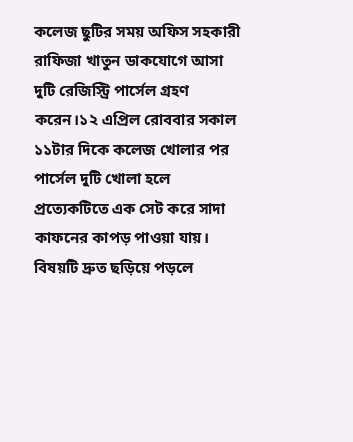কলেজ ছুটির সময় অফিস সহকারী রাফিজা খাতুন ডাকযোগে আসা দুটি রেজিস্ট্রি পার্সেল গ্রহণ করেন।১২ এপ্রিল রোববার সকাল ১১টার দিকে কলেজ খোলার পর পার্সেল দুটি খোলা হলে প্রত্যেকটিতে এক সেট করে সাদা কাফনের কাপড় পাওয়া যায়। বিষয়টি দ্রুত ছড়িয়ে পড়লে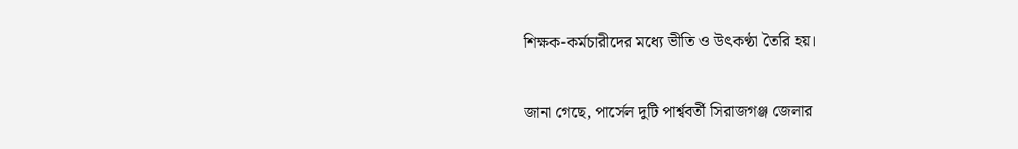শিক্ষক-কর্মচারীদের মধ্যে ভীতি ও উৎকণ্ঠা তৈরি হয়।

জানা গেছে, পার্সেল দুটি পার্শ্ববর্তী সিরাজগঞ্জ জেলার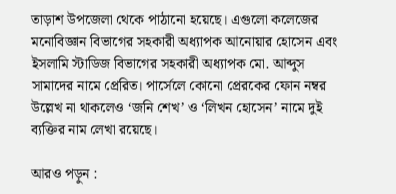তাড়াশ উপজেলা থেকে পাঠানো হয়েছে। এগুলো কলেজের মনোবিজ্ঞান বিভাগের সহকারী অধ্যাপক আনোয়ার হোসেন এবং ইসলামি স্টাডিজ বিভাগের সহকারী অধ্যাপক মো. আব্দুস সামাদের নামে প্রেরিত। পার্সেলে কোনো প্রেরকের ফোন নম্বর উল্লেখ না থাকলেও ‘জনি শেখ’ ও ‘লিখন হোসেন’ নামে দুই ব্যক্তির নাম লেখা রয়েছে।

আরও পড়ুন :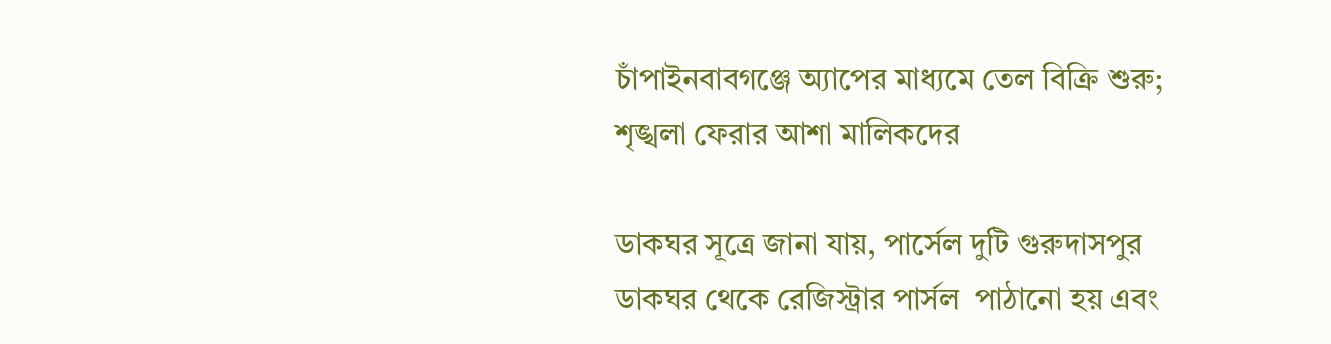চাঁপাইনবাবগঞ্জে অ্যাপের মাধ্যমে তেল বিক্রি শুরু; শৃঙ্খলা ফেরার আশা মালিকদের

ডাকঘর সূত্রে জানা যায়, পার্সেল দুটি গুরুদাসপুর ডাকঘর থেকে রেজিস্ট্রার পার্সল  পাঠানো হয় এবং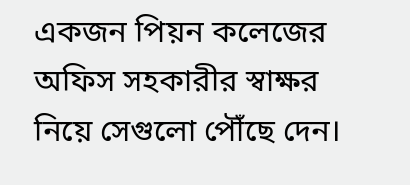একজন পিয়ন কলেজের অফিস সহকারীর স্বাক্ষর নিয়ে সেগুলো পৌঁছে দেন।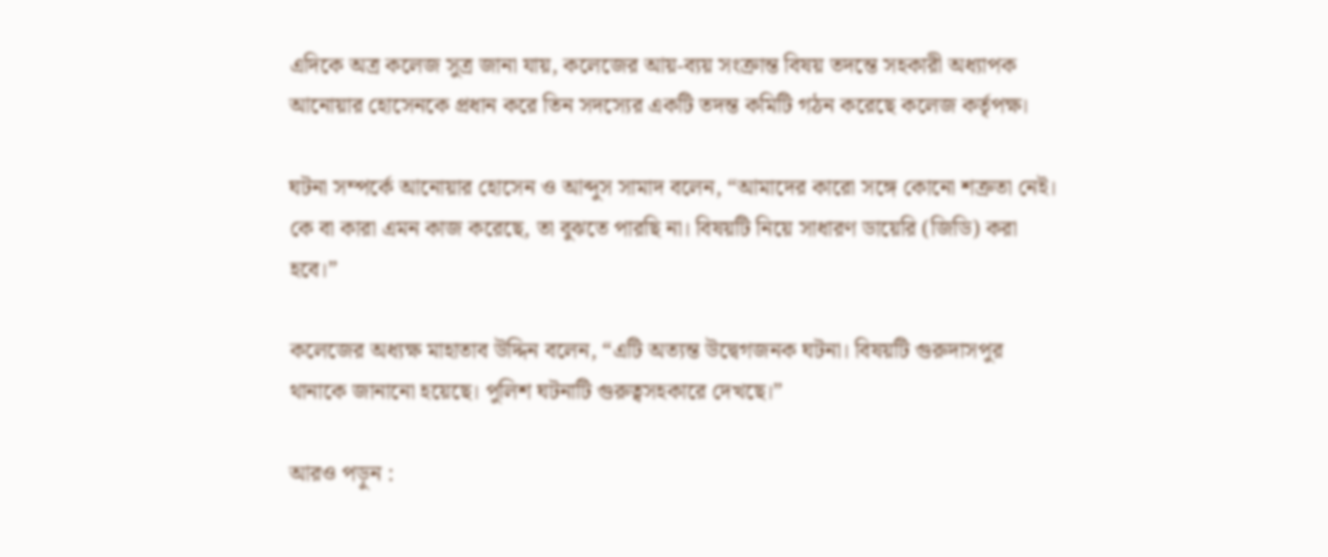এদিকে অত্র কলেজ সুত্র জানা যায়, কলেজের আয়-ব্যয় সংক্রান্ত বিষয় তদন্তে সহকারী অধ্যাপক আনোয়ার হোসেনকে প্রধান করে তিন সদস্যের একটি তদন্ত কমিটি গঠন করেছে কলেজ কর্তৃপক্ষ।

ঘটনা সম্পর্কে আনোয়ার হোসেন ও আব্দুস সামাদ বলেন, “আমাদের কারো সঙ্গে কোনো শত্রুতা নেই। কে বা কারা এমন কাজ করেছে, তা বুঝতে পারছি না। বিষয়টি নিয়ে সাধারণ ডায়েরি (জিডি) করা হবে।”

কলেজের অধ্যক্ষ মাহাতাব উদ্দিন বলেন, “এটি অত্যন্ত উদ্বেগজনক ঘটনা। বিষয়টি গুরুদাসপুর থানাকে জানানো হয়েছে। পুলিশ ঘটনাটি গুরুত্বসহকারে দেখছে।”

আরও পড়ুন :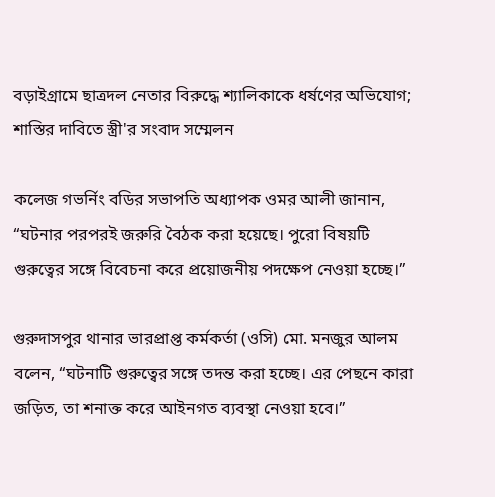বড়াইগ্রামে ছাত্রদল নেতার বিরুদ্ধে শ্যালিকাকে ধর্ষণের অভিযোগ; শাস্তির দাবিতে স্ত্রী'র সংবাদ সম্মেলন

কলেজ গভর্নিং বডির সভাপতি অধ্যাপক ওমর আলী জানান, “ঘটনার পরপরই জরুরি বৈঠক করা হয়েছে। পুরো বিষয়টি গুরুত্বের সঙ্গে বিবেচনা করে প্রয়োজনীয় পদক্ষেপ নেওয়া হচ্ছে।”

গুরুদাসপুর থানার ভারপ্রাপ্ত কর্মকর্তা (ওসি) মো. মনজুর আলম বলেন, “ঘটনাটি গুরুত্বের সঙ্গে তদন্ত করা হচ্ছে। এর পেছনে কারা জড়িত, তা শনাক্ত করে আইনগত ব্যবস্থা নেওয়া হবে।”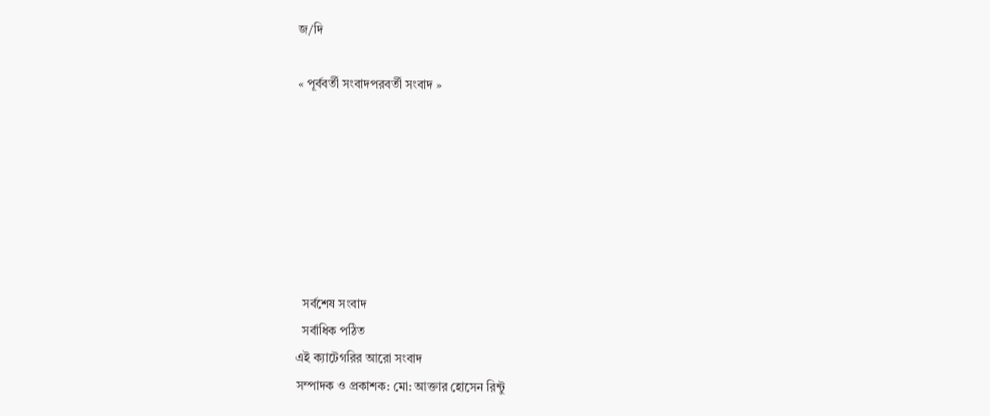জ/দি

« পূর্ববর্তী সংবাদপরবর্তী সংবাদ »







  সর্বশেষ সংবাদ
  সর্বাধিক পঠিত
এই ক্যাটেগরির আরো সংবাদ
সম্পাদক ও প্রকাশক: মো: আক্তার হোসেন রিন্টু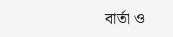বার্তা ও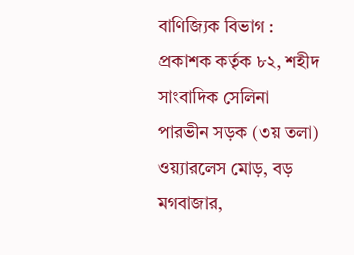বাণিজ্যিক বিভাগ : প্রকাশক কর্তৃক ৮২, শহীদ সাংবাদিক সেলিনা পারভীন সড়ক (৩য় তলা) ওয়্যারলেস মোড়, বড় মগবাজার,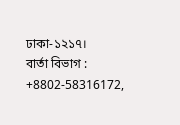ঢাকা-১২১৭।
বার্তা বিভাগ : +8802-58316172,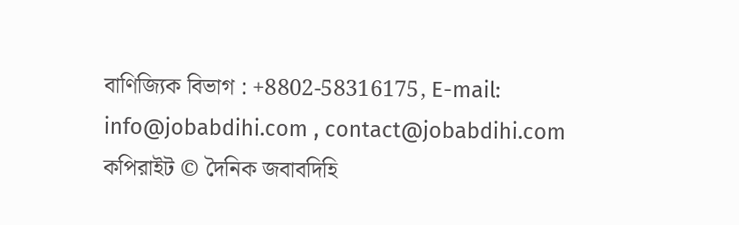বাণিজ্যিক বিভাগ : +8802-58316175, E-mail: info@jobabdihi.com , contact@jobabdihi.com
কপিরাইট © দৈনিক জবাবদিহি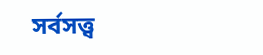সর্বসত্ত্ব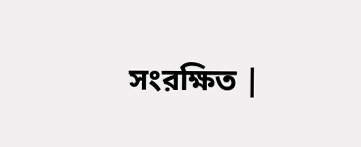সংরক্ষিত |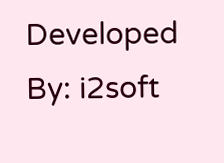Developed By: i2soft